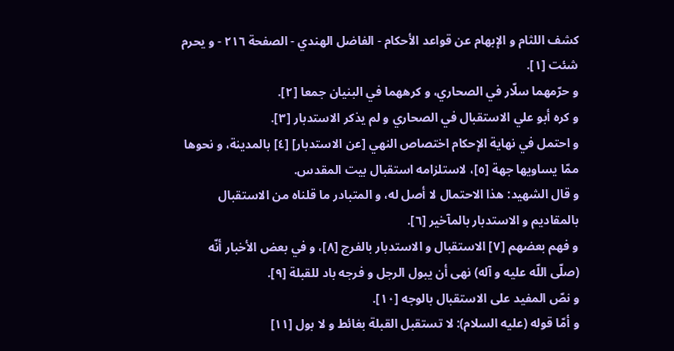كشف اللثام و الإبهام عن قواعد الأحكام - الفاضل الهندي - الصفحة ٢١٦ - و يحرم
شئت [١].
و حرّمهما سلّار في الصحاري، و كرههما في البنيان جمعا [٢].
و كره أبو علي الاستقبال في الصحاري و لم يذكر الاستدبار [٣].
و احتمل في نهاية الإحكام اختصاص النهي [عن الاستدبار] [٤] بالمدينة، و نحوها ممّا يساويها جهة [٥]، لاستلزامه استقبال بيت المقدس.
و قال الشهيد: هذا الاحتمال لا أصل له، و المتبادر ما قلناه من الاستقبال بالمقاديم و الاستدبار بالمآخير [٦].
و فهم بعضهم [٧] الاستقبال و الاستدبار بالفرج [٨]، و في بعض الأخبار أنّه (صلّى اللّه عليه و آله) نهى أن يبول الرجل و فرجه باد للقبلة [٩].
و نصّ المفيد على الاستقبال بالوجه [١٠].
و أمّا قوله (عليه السلام): لا تستقبل القبلة بغائط و لا بول [١١]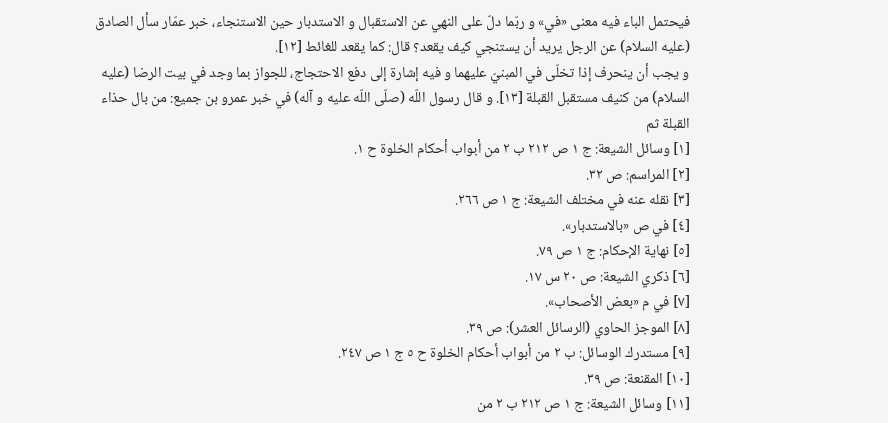فيحتمل الباء فيه معنى «في» و ربّما دلّ على النهي عن الاستقبال و الاستدبار حين الاستنجاء، خبر عمّار سأل الصادق (عليه السلام) عن الرجل يريد أن يستنجي كيف يقعد؟ قال: كما يقعد للغائط [١٢].
و يجب أن ينحرف إذا تخلّى في المبنيّ عليهما و فيه إشارة إلى دفع الاحتجاج، للجواز بما وجد في بيت الرضا (عليه السلام) من كنيف مستقبل القبلة [١٣]. و قال رسول اللّه (صلّى اللّه عليه و آله) في خبر عمرو بن جميع: من بال حذاء القبلة ثم
[١] وسائل الشيعة: ج ١ ص ٢١٢ ب ٢ من أبواب أحكام الخلوة ح ١.
[٢] المراسم: ص ٣٢.
[٣] نقله عنه في مختلف الشيعة: ج ١ ص ٢٦٦.
[٤] في ص «بالاستدبار».
[٥] نهاية الإحكام: ج ١ ص ٧٩.
[٦] ذكري الشيعة: ص ٢٠ س ١٧.
[٧] في م «بعض الأصحاب».
[٨] الموجز الحاوي (الرسائل العشر): ص ٣٩.
[٩] مستدرك الوسائل: ب ٢ من أبواب أحكام الخلوة ح ٥ ج ١ ص ٢٤٧.
[١٠] المقنعة: ص ٣٩.
[١١] وسائل الشيعة: ج ١ ص ٢١٢ ب ٢ من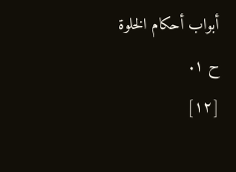أبواب أحكام الخلوة ح ١.
[١٢]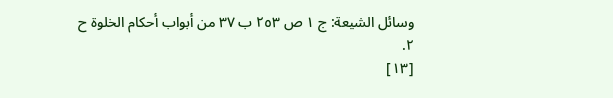وسائل الشيعة: ج ١ ص ٢٥٣ ب ٣٧ من أبواب أحكام الخلوة ح ٢.
[١٣]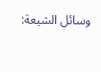وسائل الشيعة: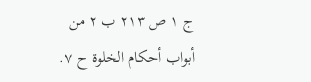ج ١ ص ٢١٣ ب ٢ من أبواب أحكام الخلوة ح ٧.